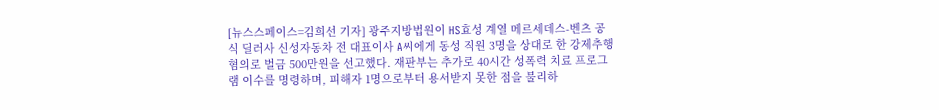[뉴스스페이스=김희선 기자] 광주지방법원이 HS효성 계열 메르세데스-벤츠 공식 딜러사 신성자동차 전 대표이사 A씨에게 동성 직원 3명을 상대로 한 강제추행 혐의로 벌금 500만원을 선고했다. 재판부는 추가로 40시간 성폭력 치료 프로그램 이수를 명령하며, 피해자 1명으로부터 용서받지 못한 점을 불리하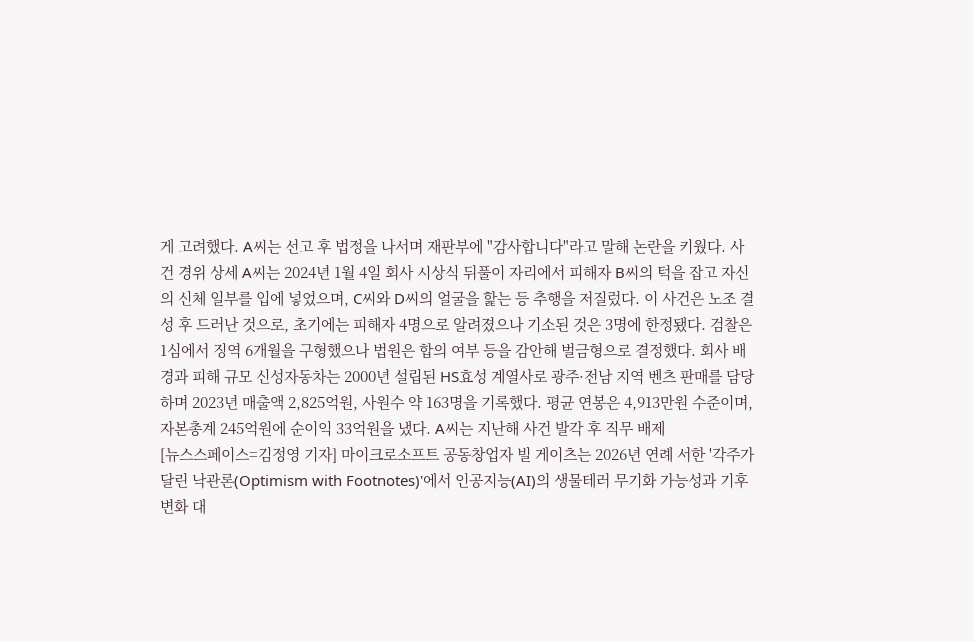게 고려했다. A씨는 선고 후 법정을 나서며 재판부에 "감사합니다"라고 말해 논란을 키웠다. 사건 경위 상세 A씨는 2024년 1월 4일 회사 시상식 뒤풀이 자리에서 피해자 B씨의 턱을 잡고 자신의 신체 일부를 입에 넣었으며, C씨와 D씨의 얼굴을 핥는 등 추행을 저질렀다. 이 사건은 노조 결성 후 드러난 것으로, 초기에는 피해자 4명으로 알려졌으나 기소된 것은 3명에 한정됐다. 검찰은 1심에서 징역 6개월을 구형했으나 법원은 합의 여부 등을 감안해 벌금형으로 결정했다. 회사 배경과 피해 규모 신성자동차는 2000년 설립된 HS효성 계열사로 광주·전남 지역 벤츠 판매를 담당하며 2023년 매출액 2,825억원, 사원수 약 163명을 기록했다. 평균 연봉은 4,913만원 수준이며, 자본총계 245억원에 순이익 33억원을 냈다. A씨는 지난해 사건 발각 후 직무 배제
[뉴스스페이스=김정영 기자] 마이크로소프트 공동창업자 빌 게이츠는 2026년 연례 서한 '각주가 달린 낙관론(Optimism with Footnotes)'에서 인공지능(AI)의 생물테러 무기화 가능성과 기후변화 대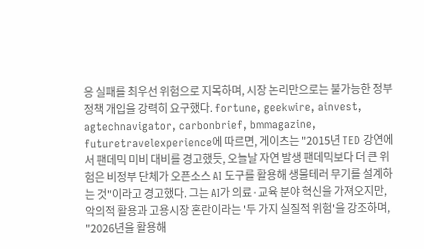응 실패를 최우선 위험으로 지목하며, 시장 논리만으로는 불가능한 정부 정책 개입을 강력히 요구했다. fortune, geekwire, ainvest, agtechnavigator, carbonbrief, bmmagazine, futuretravelexperience에 따르면, 게이츠는 "2015년 TED 강연에서 팬데믹 미비 대비를 경고했듯, 오늘날 자연 발생 팬데믹보다 더 큰 위험은 비정부 단체가 오픈소스 AI 도구를 활용해 생물테러 무기를 설계하는 것"이라고 경고했다. 그는 AI가 의료·교육 분야 혁신을 가져오지만, 악의적 활용과 고용시장 혼란이라는 '두 가지 실질적 위험'을 강조하며, "2026년을 활용해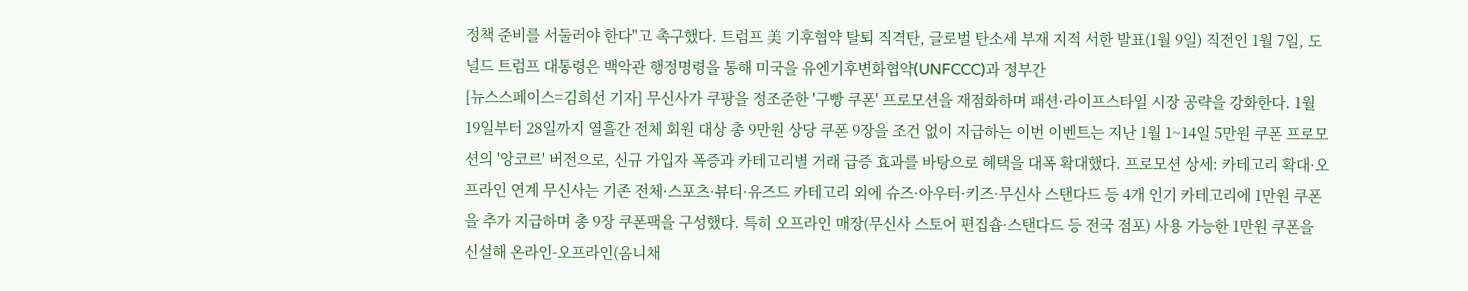정책 준비를 서둘러야 한다"고 촉구했다. 트럼프 美 기후협약 탈퇴 직격탄, 글로벌 탄소세 부재 지적 서한 발표(1월 9일) 직전인 1월 7일, 도널드 트럼프 대통령은 백악관 행정명령을 통해 미국을 유엔기후변화협약(UNFCCC)과 정부간
[뉴스스페이스=김희선 기자] 무신사가 쿠팡을 정조준한 '구빵 쿠폰' 프로모션을 재점화하며 패션·라이프스타일 시장 공략을 강화한다. 1월 19일부터 28일까지 열흘간 전체 회원 대상 총 9만원 상당 쿠폰 9장을 조건 없이 지급하는 이번 이벤트는 지난 1월 1~14일 5만원 쿠폰 프로모션의 '앙코르' 버전으로, 신규 가입자 폭증과 카테고리별 거래 급증 효과를 바탕으로 혜택을 대폭 확대했다. 프로모션 상세: 카테고리 확대·오프라인 연계 무신사는 기존 전체·스포츠·뷰티·유즈드 카테고리 외에 슈즈·아우터·키즈·무신사 스탠다드 등 4개 인기 카테고리에 1만원 쿠폰을 추가 지급하며 총 9장 쿠폰팩을 구성했다. 특히 오프라인 매장(무신사 스토어 편집숍·스탠다드 등 전국 점포) 사용 가능한 1만원 쿠폰을 신설해 온라인-오프라인(옴니채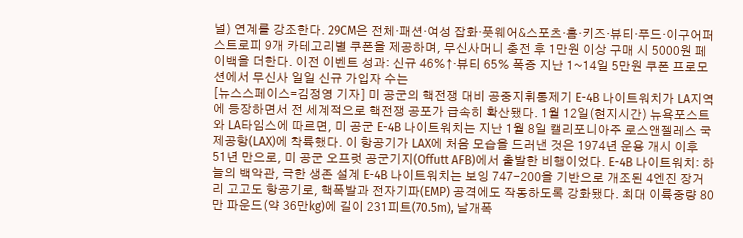널) 연계를 강조한다. 29CM은 전체·패션·여성 잡화·풋웨어&스포츠·홈·키즈·뷰티·푸드·이구어퍼스트로피 9개 카테고리별 쿠폰을 제공하며, 무신사머니 충전 후 1만원 이상 구매 시 5000원 페이백을 더한다. 이전 이벤트 성과: 신규 46%↑·뷰티 65% 폭증 지난 1~14일 5만원 쿠폰 프로모션에서 무신사 일일 신규 가입자 수는
[뉴스스페이스=김정영 기자] 미 공군의 핵전쟁 대비 공중지휘통제기 E-4B 나이트워치가 LA지역에 등장하면서 전 세계적으로 핵전쟁 공포가 급속히 확산됐다. 1월 12일(현지시간) 뉴욕포스트와 LA타임스에 따르면, 미 공군 E-4B 나이트워치는 지난 1월 8일 캘리포니아주 로스앤젤레스 국제공항(LAX)에 착륙했다. 이 항공기가 LAX에 처음 모습을 드러낸 것은 1974년 운용 개시 이후 51년 만으로, 미 공군 오프럿 공군기지(Offutt AFB)에서 출발한 비행이었다. E-4B 나이트워치: 하늘의 백악관, 극한 생존 설계 E-4B 나이트워치는 보잉 747-200을 기반으로 개조된 4엔진 장거리 고고도 항공기로, 핵폭발과 전자기파(EMP) 공격에도 작동하도록 강화됐다. 최대 이륙중량 80만 파운드(약 36만kg)에 길이 231피트(70.5m), 날개폭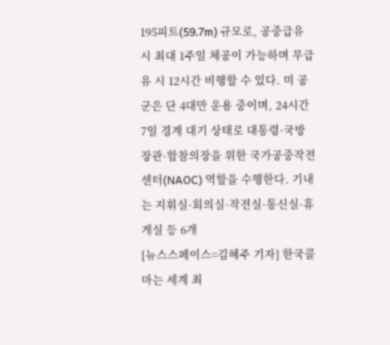195피트(59.7m) 규모로, 공중급유 시 최대 1주일 체공이 가능하며 무급유 시 12시간 비행할 수 있다. 미 공군은 단 4대만 운용 중이며, 24시간 7일 경계 대기 상태로 대통령·국방장관·합참의장을 위한 국가공중작전센터(NAOC) 역할을 수행한다. 기내는 지휘실·회의실·작전실·통신실·휴게실 등 6개
[뉴스스페이스=김혜주 기자] 한국콜마는 세계 최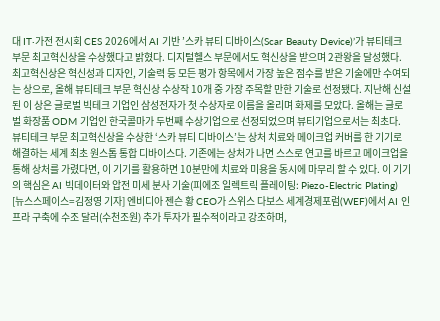대 IT·가전 전시회 CES 2026에서 AI 기반 ’스카 뷰티 디바이스(Scar Beauty Device)’가 뷰티테크 부문 최고혁신상을 수상했다고 밝혔다. 디지털헬스 부문에서도 혁신상을 받으며 2관왕을 달성했다. 최고혁신상은 혁신성과 디자인, 기술력 등 모든 평가 항목에서 가장 높은 점수를 받은 기술에만 수여되는 상으로, 올해 뷰티테크 부문 혁신상 수상작 10개 중 가장 주목할 만한 기술로 선정됐다. 지난해 신설된 이 상은 글로벌 빅테크 기업인 삼성전자가 첫 수상자로 이름을 올리며 화제를 모았다. 올해는 글로벌 화장품 ODM 기업인 한국콜마가 두번째 수상기업으로 선정되었으며 뷰티기업으로서는 최초다. 뷰티테크 부문 최고혁신상을 수상한 ‘스카 뷰티 디바이스’는 상처 치료와 메이크업 커버를 한 기기로 해결하는 세계 최초 원스톱 통합 디바이스다. 기존에는 상처가 나면 스스로 연고를 바르고 메이크업을 통해 상처를 가렸다면, 이 기기를 활용하면 10분만에 치료와 미용을 동시에 마무리 할 수 있다. 이 기기의 핵심은 AI 빅데이터와 압전 미세 분사 기술(피에조 일렉트릭 플레이팅: Piezo-Electric Plating)
[뉴스스페이스=김정영 기자] 엔비디아 젠슨 황 CEO가 스위스 다보스 세계경제포럼(WEF)에서 AI 인프라 구축에 수조 달러(수천조원) 추가 투자가 필수적이라고 강조하며,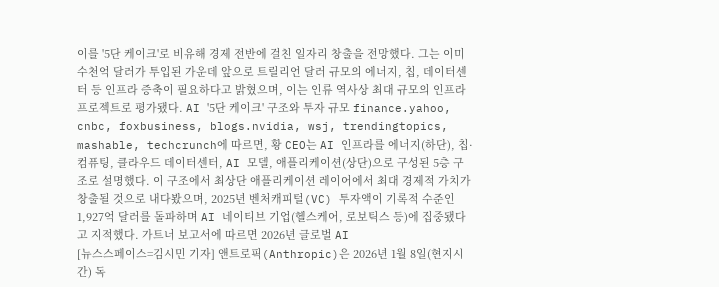이를 '5단 케이크'로 비유해 경제 전반에 걸친 일자리 창출을 전망했다. 그는 이미 수천억 달러가 투입된 가운데 앞으로 트릴리언 달러 규모의 에너지, 칩, 데이터센터 등 인프라 증축이 필요하다고 밝혔으며, 이는 인류 역사상 최대 규모의 인프라 프로젝트로 평가됐다. AI '5단 케이크' 구조와 투자 규모 finance.yahoo, cnbc, foxbusiness, blogs.nvidia, wsj, trendingtopics, mashable, techcrunch에 따르면, 황 CEO는 AI 인프라를 에너지(하단), 칩·컴퓨팅, 클라우드 데이터센터, AI 모델, 애플리케이션(상단)으로 구성된 5층 구조로 설명했다. 이 구조에서 최상단 애플리케이션 레이어에서 최대 경제적 가치가 창출될 것으로 내다봤으며, 2025년 벤처캐피털(VC) 투자액이 기록적 수준인 1,927억 달러를 돌파하며 AI 네이티브 기업(헬스케어, 로보틱스 등)에 집중됐다고 지적했다. 가트너 보고서에 따르면 2026년 글로벌 AI
[뉴스스페이스=김시민 기자] 앤트로픽(Anthropic)은 2026년 1월 8일(현지시간) 독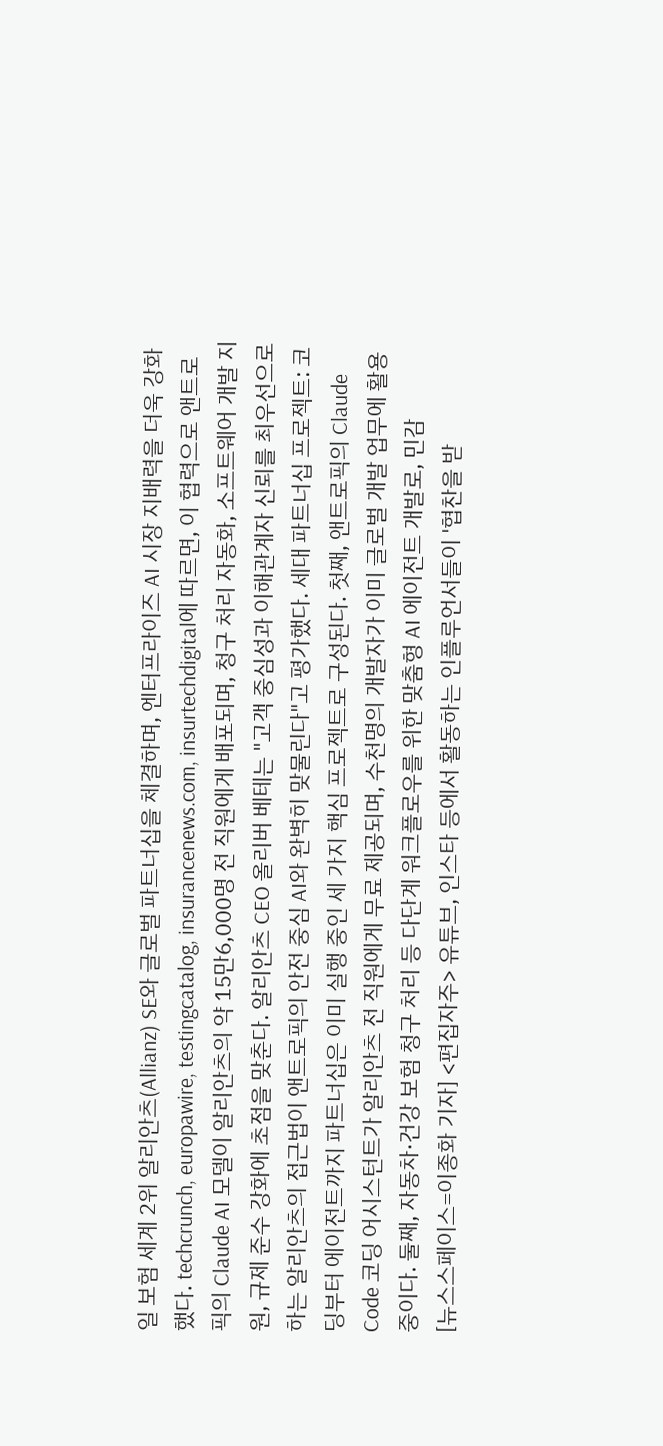일 보험 세계 2위 알리안츠(Allianz) SE와 글로벌 파트너십을 체결하며, 엔터프라이즈 AI 시장 지배력을 더욱 강화했다. techcrunch, europawire, testingcatalog, insurancenews.com, insurtechdigital에 따르면, 이 협력으로 앤트로픽의 Claude AI 모델이 알리안츠의 약 15만6,000명 전 직원에게 배포되며, 청구 처리 자동화, 소프트웨어 개발 지원, 규제 준수 강화에 초점을 맞춘다. 알리안츠 CEO 올리버 베테는 "고객 중심성과 이해관계자 신뢰를 최우선으로 하는 알리안츠의 접근법이 앤트로픽의 안전 중심 AI와 완벽히 맞물린다"고 평가했다. 세대 파트너십 프로젝트: 코딩부터 에이전트까지 파트너십은 이미 실행 중인 세 가지 핵심 프로젝트로 구성된다. 첫째, 앤트로픽의 Claude Code 코딩 어시스턴트가 알리안츠 전 직원에게 무료 제공되며, 수천명의 개발자가 이미 글로벌 개발 업무에 활용 중이다. 둘째, 자동차·건강 보험 청구 처리 등 다단계 워크플로우를 위한 맞춤형 AI 에이전트 개발로, 민감
[뉴스스페이스=이종화 기자] <편집자주> 유튜브, 인스타 등에서 활동하는 인플루언서들이 '협찬을 받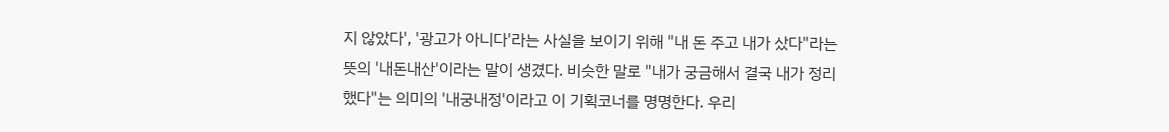지 않았다', '광고가 아니다'라는 사실을 보이기 위해 "내 돈 주고 내가 샀다"라는 뜻의 '내돈내산'이라는 말이 생겼다. 비슷한 말로 "내가 궁금해서 결국 내가 정리했다"는 의미의 '내궁내정'이라고 이 기획코너를 명명한다. 우리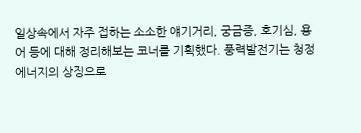일상속에서 자주 접하는 소소한 얘기거리, 궁금증, 호기심, 용어 등에 대해 정리해보는 코너를 기획했다. 풍력발전기는 청정 에너지의 상징으로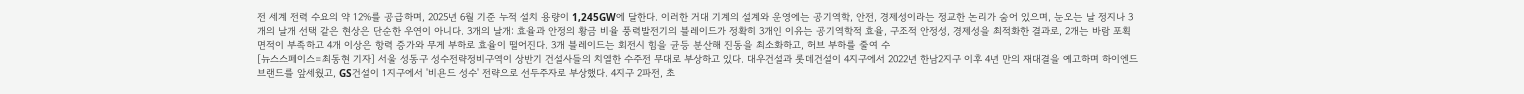전 세계 전력 수요의 약 12%를 공급하며, 2025년 6월 기준 누적 설치 용량이 1,245GW에 달한다. 이러한 거대 기계의 설계와 운영에는 공기역학, 안전, 경제성이라는 정교한 논리가 숨어 있으며, 눈오는 날 정지나 3개의 날개 선택 같은 현상은 단순한 우연이 아니다. 3개의 날개: 효율과 안정의 황금 비율 풍력발전기의 블레이드가 정확히 3개인 이유는 공기역학적 효율, 구조적 안정성, 경제성을 최적화한 결과로, 2개는 바람 포획 면적이 부족하고 4개 이상은 항력 증가와 무게 부하로 효율이 떨어진다. 3개 블레이드는 회전시 힘을 균등 분산해 진동을 최소화하고, 허브 부하를 줄여 수
[뉴스스페이스=최동현 기자] 서울 성동구 성수전략정비구역이 상반기 건설사들의 치열한 수주전 무대로 부상하고 있다. 대우건설과 롯데건설이 4지구에서 2022년 한남2지구 이후 4년 만의 재대결을 예고하며 하이엔드 브랜드를 앞세웠고, GS건설이 1지구에서 '비욘드 성수' 전략으로 선두주자로 부상했다. 4지구 2파전, 초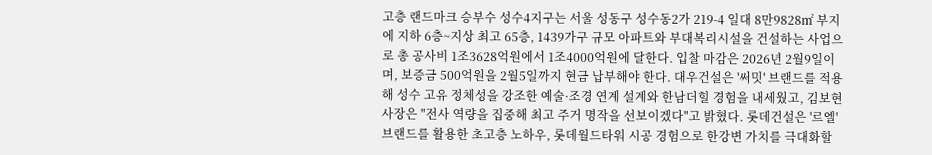고층 랜드마크 승부수 성수4지구는 서울 성동구 성수동2가 219-4 일대 8만9828㎡ 부지에 지하 6층~지상 최고 65층, 1439가구 규모 아파트와 부대복리시설을 건설하는 사업으로 총 공사비 1조3628억원에서 1조4000억원에 달한다. 입찰 마감은 2026년 2월9일이며, 보증금 500억원을 2월5일까지 현금 납부해야 한다. 대우건설은 '써밋' 브랜드를 적용해 성수 고유 정체성을 강조한 예술·조경 연계 설계와 한남더힐 경험을 내세웠고, 김보현 사장은 "전사 역량을 집중해 최고 주거 명작을 선보이겠다"고 밝혔다. 롯데건설은 '르엘' 브랜드를 활용한 초고층 노하우, 롯데월드타워 시공 경험으로 한강변 가치를 극대화할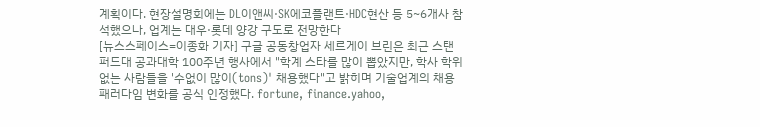계획이다. 현장설명회에는 DL이앤씨·SK에코플랜트·HDC현산 등 5~6개사 참석했으나, 업계는 대우·롯데 양강 구도로 전망한다
[뉴스스페이스=이종화 기자] 구글 공동창업자 세르게이 브린은 최근 스탠퍼드대 공과대학 100주년 행사에서 "학계 스타를 많이 뽑았지만, 학사 학위 없는 사람들을 '수없이 많이(tons)' 채용했다"고 밝히며 기술업계의 채용 패러다임 변화를 공식 인정했다. fortune, finance.yahoo,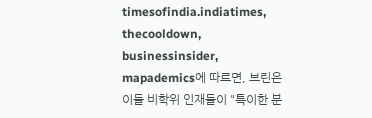timesofindia.indiatimes, thecooldown, businessinsider, mapademics에 따르면, 브린은 이들 비학위 인재들이 "특이한 분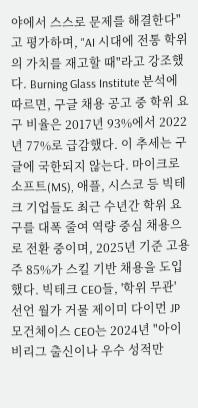야에서 스스로 문제를 해결한다"고 평가하며, "AI 시대에 전통 학위의 가치를 재고할 때"라고 강조했다. Burning Glass Institute 분석에 따르면, 구글 채용 공고 중 학위 요구 비율은 2017년 93%에서 2022년 77%로 급감했다. 이 추세는 구글에 국한되지 않는다. 마이크로소프트(MS), 애플, 시스코 등 빅테크 기업들도 최근 수년간 학위 요구를 대폭 줄여 역량 중심 채용으로 전환 중이며, 2025년 기준 고용주 85%가 스킬 기반 채용을 도입했다. 빅테크 CEO들, '학위 무관' 선언 월가 거물 제이미 다이먼 JP모건체이스 CEO는 2024년 "아이비리그 출신이나 우수 성적만